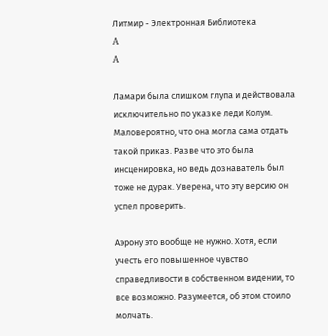Литмир - Электронная Библиотека
A
A

Ламари была слишком глупа и действовала исключительно по указке леди Колум. Маловероятно, что она могла сама отдать такой приказ. Разве что это была инсценировка, но ведь дознаватель был тоже не дурак. Уверена, что эту версию он успел проверить.

Аэрону это вообще не нужно. Хотя, если учесть его повышенное чувство справедливости в собственном видении, то все возможно. Разумеется, об этом стоило молчать.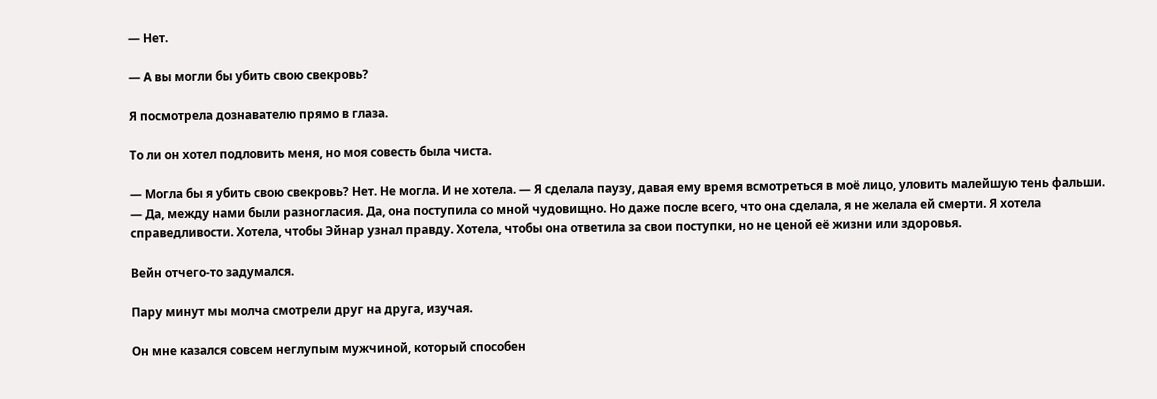— Нет.

— А вы могли бы убить свою свекровь?

Я посмотрела дознавателю прямо в глаза.

То ли он хотел подловить меня, но моя совесть была чиста.

— Могла бы я убить свою свекровь? Нет. Не могла. И не хотела. — Я сделала паузу, давая ему время всмотреться в моё лицо, уловить малейшую тень фальши. — Да, между нами были разногласия. Да, она поступила со мной чудовищно. Но даже после всего, что она сделала, я не желала ей смерти. Я хотела справедливости. Хотела, чтобы Эйнар узнал правду. Хотела, чтобы она ответила за свои поступки, но не ценой её жизни или здоровья.

Вейн отчего-то задумался.

Пару минут мы молча смотрели друг на друга, изучая.

Он мне казался совсем неглупым мужчиной, который способен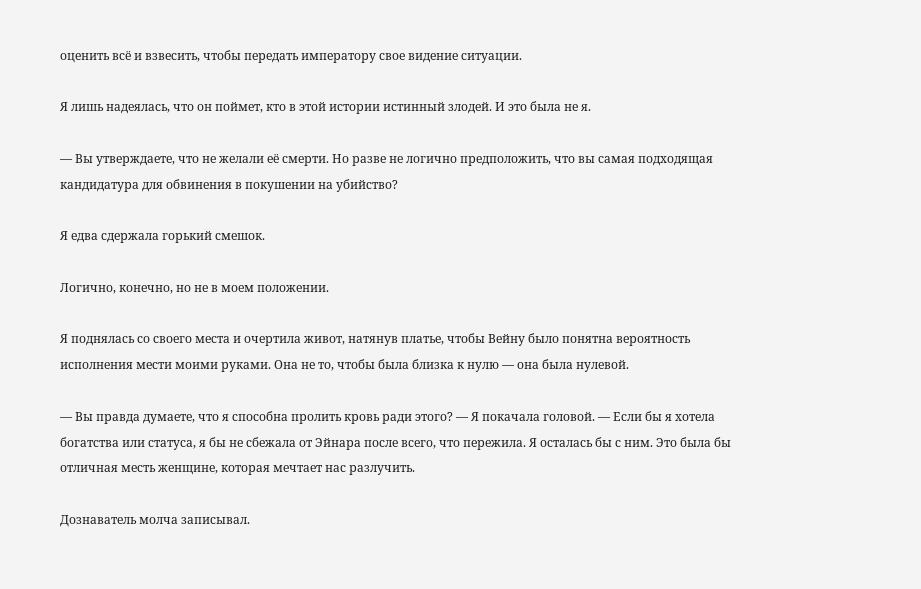оценить всё и взвесить, чтобы передать императору свое видение ситуации.

Я лишь надеялась, что он поймет, кто в этой истории истинный злодей. И это была не я.

— Вы утверждаете, что не желали её смерти. Но разве не логично предположить, что вы самая подходящая кандидатура для обвинения в покушении на убийство?

Я едва сдержала горький смешок.

Логично, конечно, но не в моем положении.

Я поднялась со своего места и очертила живот, натянув платье, чтобы Вейну было понятна вероятность исполнения мести моими руками. Она не то, чтобы была близка к нулю — она была нулевой.

— Вы правда думаете, что я способна пролить кровь ради этого? — Я покачала головой. — Если бы я хотела богатства или статуса, я бы не сбежала от Эйнара после всего, что пережила. Я осталась бы с ним. Это была бы отличная месть женщине, которая мечтает нас разлучить.

Дознаватель молча записывал.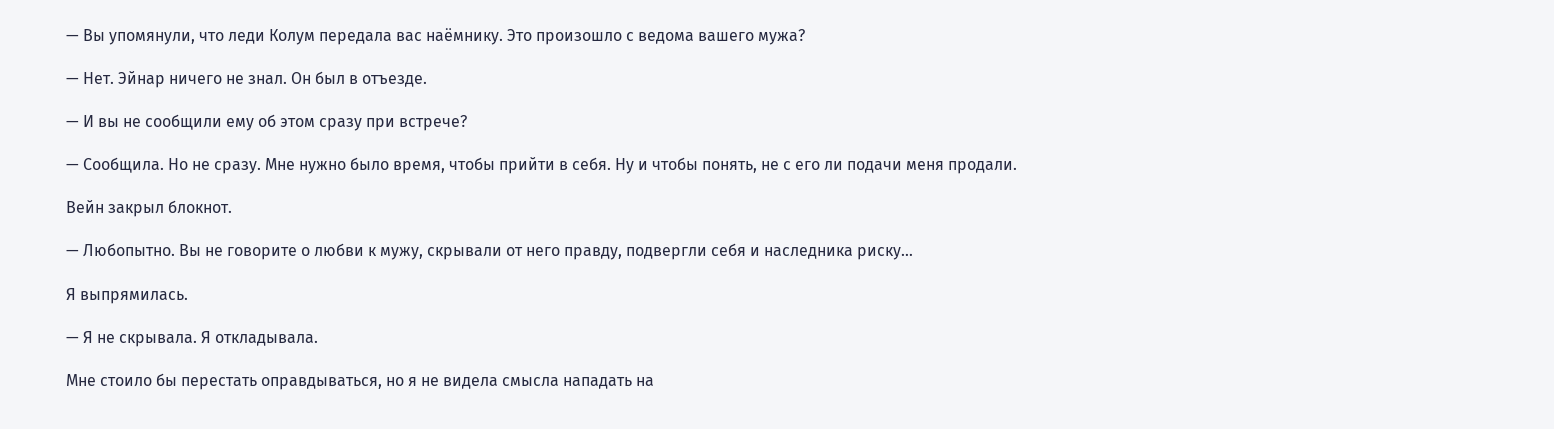— Вы упомянули, что леди Колум передала вас наёмнику. Это произошло с ведома вашего мужа?

— Нет. Эйнар ничего не знал. Он был в отъезде.

— И вы не сообщили ему об этом сразу при встрече?

— Сообщила. Но не сразу. Мне нужно было время, чтобы прийти в себя. Ну и чтобы понять, не с его ли подачи меня продали.

Вейн закрыл блокнот.

— Любопытно. Вы не говорите о любви к мужу, скрывали от него правду, подвергли себя и наследника риску…

Я выпрямилась.

— Я не скрывала. Я откладывала.

Мне стоило бы перестать оправдываться, но я не видела смысла нападать на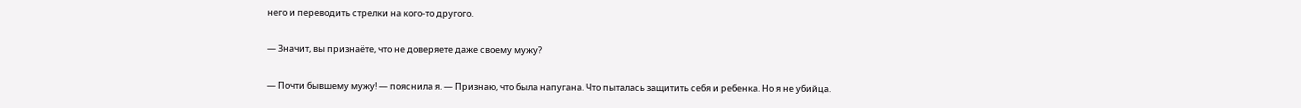него и переводить стрелки на кого-то другого.

— Значит, вы признаёте, что не доверяете даже своему мужу?

— Почти бывшему мужу! — пояснила я. — Признаю, что была напугана. Что пыталась защитить себя и ребенка. Но я не убийца.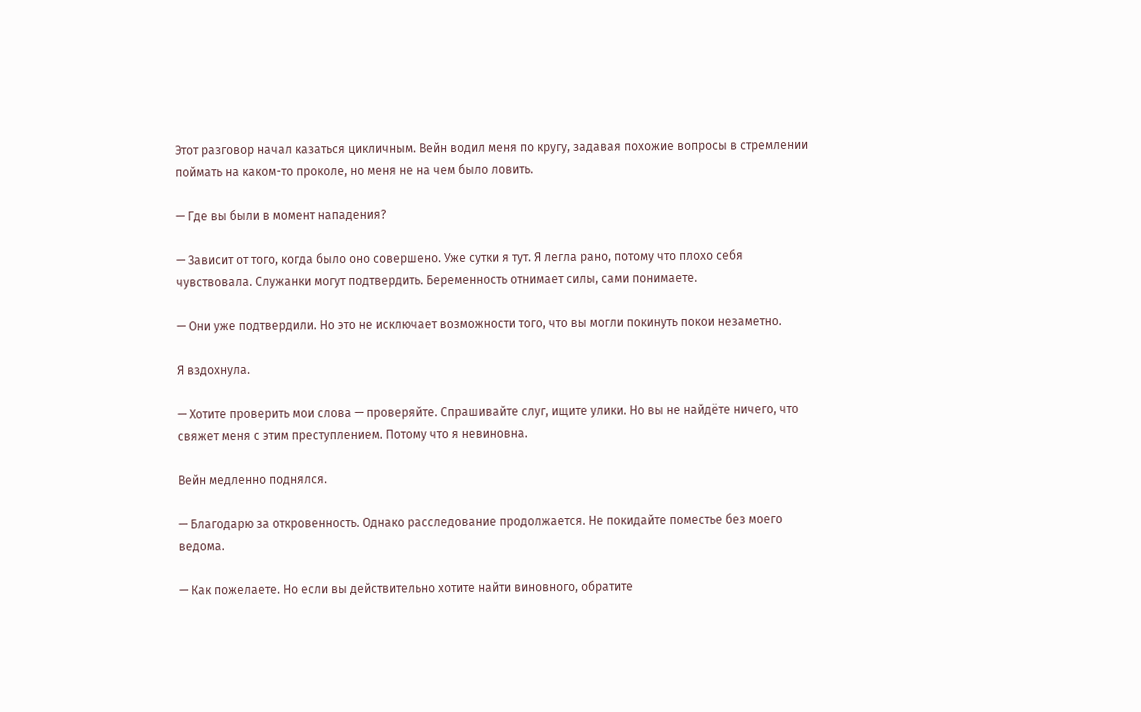Этот разговор начал казаться цикличным. Вейн водил меня по кругу, задавая похожие вопросы в стремлении поймать на каком-то проколе, но меня не на чем было ловить.

— Где вы были в момент нападения?

— Зависит от того, когда было оно совершено. Уже сутки я тут. Я легла рано, потому что плохо себя чувствовала. Служанки могут подтвердить. Беременность отнимает силы, сами понимаете.

— Они уже подтвердили. Но это не исключает возможности того, что вы могли покинуть покои незаметно.

Я вздохнула.

— Хотите проверить мои слова — проверяйте. Спрашивайте слуг, ищите улики. Но вы не найдёте ничего, что свяжет меня с этим преступлением. Потому что я невиновна.

Вейн медленно поднялся.

— Благодарю за откровенность. Однако расследование продолжается. Не покидайте поместье без моего ведома.

— Как пожелаете. Но если вы действительно хотите найти виновного, обратите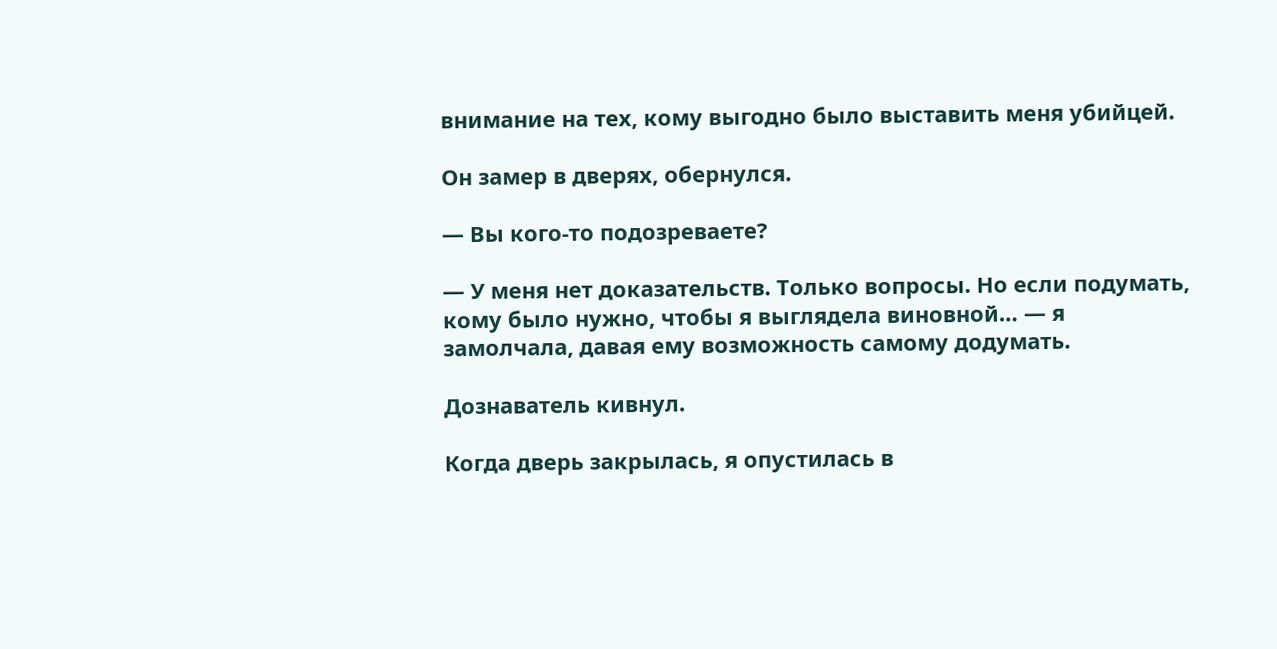внимание на тех, кому выгодно было выставить меня убийцей.

Он замер в дверях, обернулся.

— Вы кого-то подозреваете?

— У меня нет доказательств. Только вопросы. Но если подумать, кому было нужно, чтобы я выглядела виновной… — я замолчала, давая ему возможность самому додумать.

Дознаватель кивнул.

Когда дверь закрылась, я опустилась в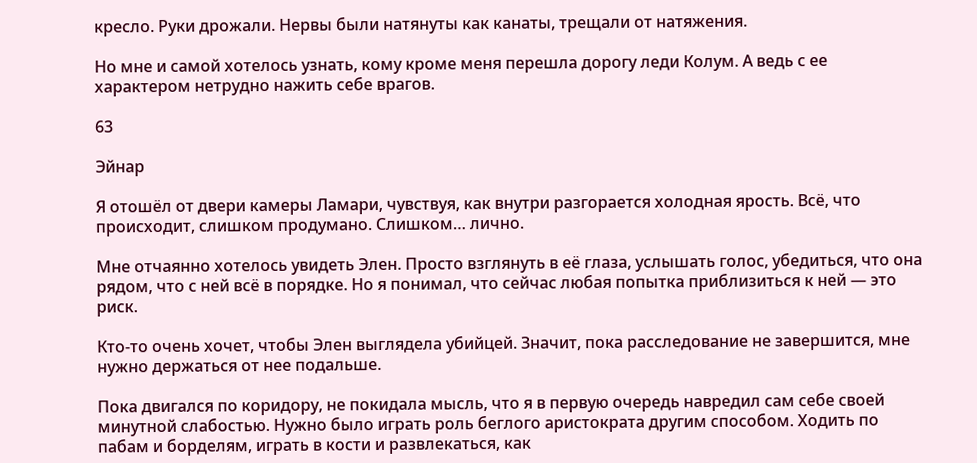кресло. Руки дрожали. Нервы были натянуты как канаты, трещали от натяжения.

Но мне и самой хотелось узнать, кому кроме меня перешла дорогу леди Колум. А ведь с ее характером нетрудно нажить себе врагов.

63

Эйнар

Я отошёл от двери камеры Ламари, чувствуя, как внутри разгорается холодная ярость. Всё, что происходит, слишком продумано. Слишком… лично.

Мне отчаянно хотелось увидеть Элен. Просто взглянуть в её глаза, услышать голос, убедиться, что она рядом, что с ней всё в порядке. Но я понимал, что сейчас любая попытка приблизиться к ней — это риск.

Кто‑то очень хочет, чтобы Элен выглядела убийцей. Значит, пока расследование не завершится, мне нужно держаться от нее подальше.

Пока двигался по коридору, не покидала мысль, что я в первую очередь навредил сам себе своей минутной слабостью. Нужно было играть роль беглого аристократа другим способом. Ходить по пабам и борделям, играть в кости и развлекаться, как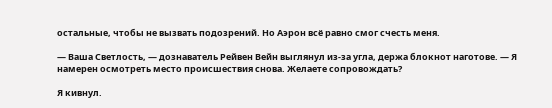остальные, чтобы не вызвать подозрений. Но Аэрон всё равно смог счесть меня.

— Ваша Светлость, — дознаватель Рейвен Вейн выглянул из-за угла, держа блокнот наготове. — Я намерен осмотреть место происшествия снова. Желаете сопровождать?

Я кивнул.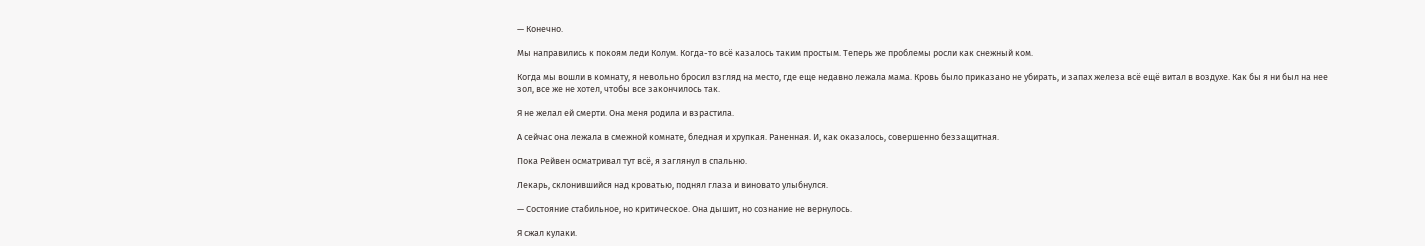— Конечно.

Мы направились к покоям леди Колум. Когда-то всё казалось таким простым. Теперь же проблемы росли как снежный ком.

Когда мы вошли в комнату, я невольно бросил взгляд на место, где еще недавно лежала мама. Кровь было приказано не убирать, и запах железа всё ещё витал в воздухе. Как бы я ни был на нее зол, все же не хотел, чтобы все закончилось так.

Я не желал ей смерти. Она меня родила и взрастила.

А сейчас она лежала в смежной комнате, бледная и хрупкая. Раненная. И, как оказалось, совершенно беззащитная.

Пока Рейвен осматривал тут всё, я заглянул в спальню.

Лекарь, склонившийся над кроватью, поднял глаза и виновато улыбнулся.

— Состояние стабильное, но критическое. Она дышит, но сознание не вернулось.

Я сжал кулаки.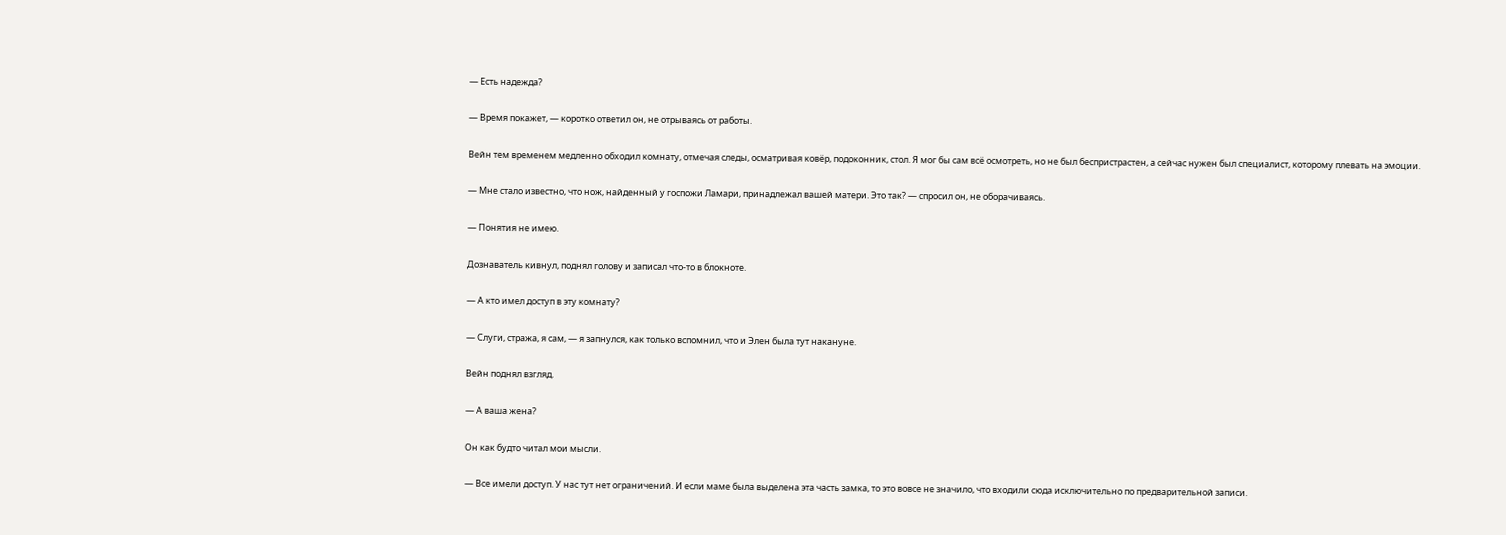— Есть надежда?

— Время покажет, — коротко ответил он, не отрываясь от работы.

Вейн тем временем медленно обходил комнату, отмечая следы, осматривая ковёр, подоконник, стол. Я мог бы сам всё осмотреть, но не был беспристрастен, а сейчас нужен был специалист, которому плевать на эмоции.

— Мне стало известно, что нож, найденный у госпожи Ламари, принадлежал вашей матери. Это так? — спросил он, не оборачиваясь.

— Понятия не имею.

Дознаватель кивнул, поднял голову и записал что-то в блокноте.

— А кто имел доступ в эту комнату?

— Слуги, стража, я сам, — я запнулся, как только вспомнил, что и Элен была тут накануне.

Вейн поднял взгляд.

— А ваша жена?

Он как будто читал мои мысли.

— Все имели доступ. У нас тут нет ограничений. И если маме была выделена эта часть замка, то это вовсе не значило, что входили сюда исключительно по предварительной записи.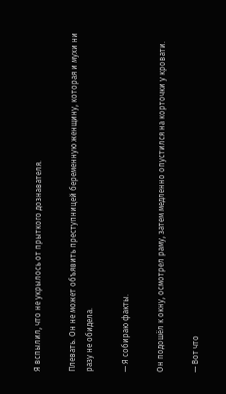Я вспылил, что не укрылось от прыткого дознавателя.

Плевать. Он не может объявить преступницей беременную женщину, которая и мухи ни разу не обидела.

— Я собираю факты.

Он подошёл к окну, осмотрел раму, затем медленно опустился на корточки у кровати.

— Вот что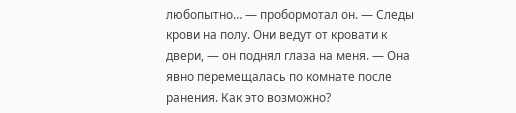любопытно… — пробормотал он. — Следы крови на полу. Они ведут от кровати к двери, — он поднял глаза на меня. — Она явно перемещалась по комнате после ранения. Как это возможно?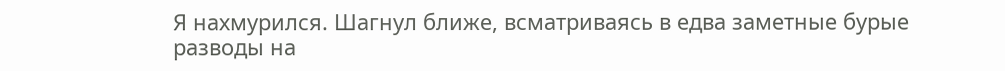Я нахмурился. Шагнул ближе, всматриваясь в едва заметные бурые разводы на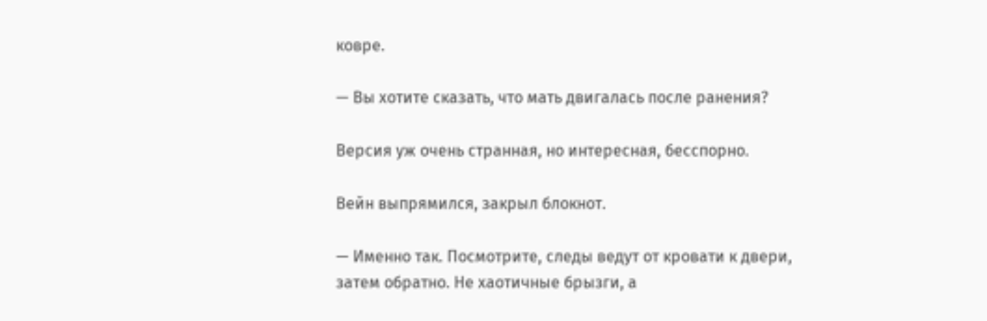ковре.

— Вы хотите сказать, что мать двигалась после ранения?

Версия уж очень странная, но интересная, бесспорно.

Вейн выпрямился, закрыл блокнот.

— Именно так. Посмотрите, следы ведут от кровати к двери, затем обратно. Не хаотичные брызги, а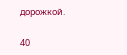дорожкой.

40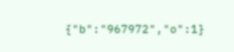{"b":"967972","o":1}